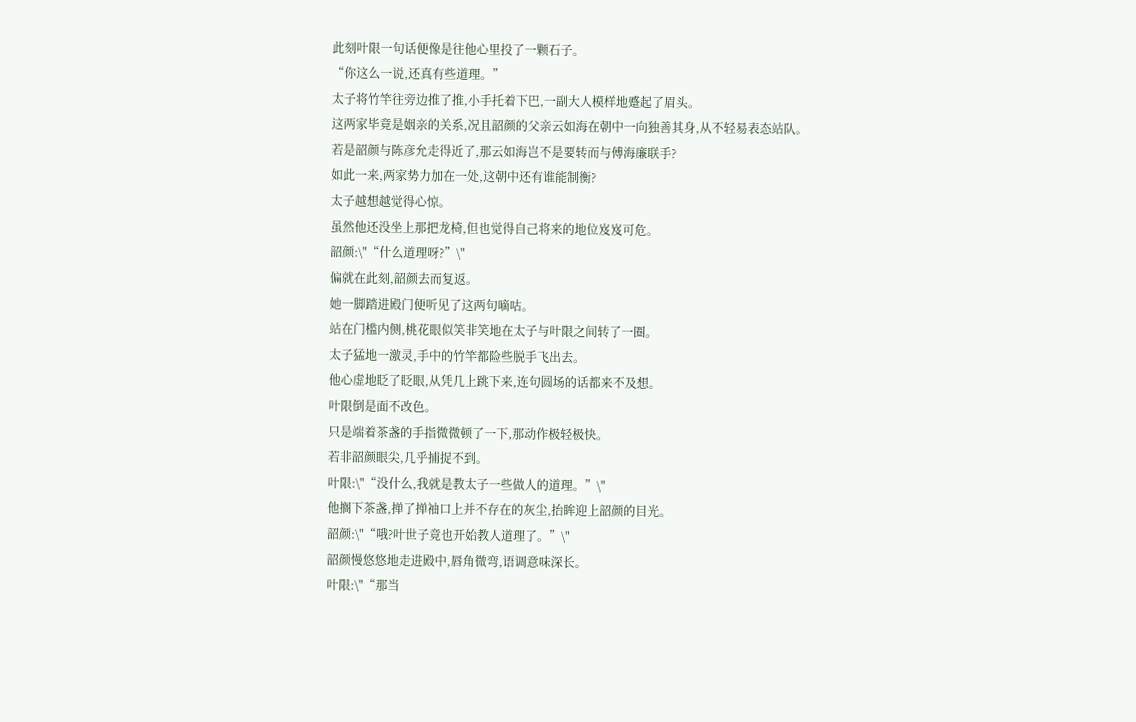此刻叶限一句话便像是往他心里投了一颗石子。
“你这么一说,还真有些道理。”
太子将竹竿往旁边推了推,小手托着下巴,一副大人模样地蹙起了眉头。
这两家毕竟是姻亲的关系,况且韶颜的父亲云如海在朝中一向独善其身,从不轻易表态站队。
若是韶颜与陈彦允走得近了,那云如海岂不是要转而与傅海廉联手?
如此一来,两家势力加在一处,这朝中还有谁能制衡?
太子越想越觉得心惊。
虽然他还没坐上那把龙椅,但也觉得自己将来的地位岌岌可危。
韶颜:\"“什么道理呀?”\"
偏就在此刻,韶颜去而复返。
她一脚踏进殿门便听见了这两句嘀咕。
站在门槛内侧,桃花眼似笑非笑地在太子与叶限之间转了一圈。
太子猛地一激灵,手中的竹竿都险些脱手飞出去。
他心虚地眨了眨眼,从凭几上跳下来,连句圆场的话都来不及想。
叶限倒是面不改色。
只是端着茶盏的手指微微顿了一下,那动作极轻极快。
若非韶颜眼尖,几乎捕捉不到。
叶限:\"“没什么,我就是教太子一些做人的道理。”\"
他搁下茶盏,掸了掸袖口上并不存在的灰尘,抬眸迎上韶颜的目光。
韶颜:\"“哦?叶世子竟也开始教人道理了。”\"
韶颜慢悠悠地走进殿中,唇角微弯,语调意味深长。
叶限:\"“那当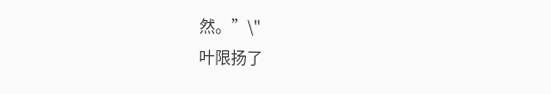然。”\"
叶限扬了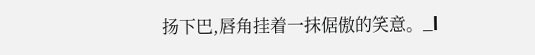扬下巴,唇角挂着一抹倨傲的笑意。_l